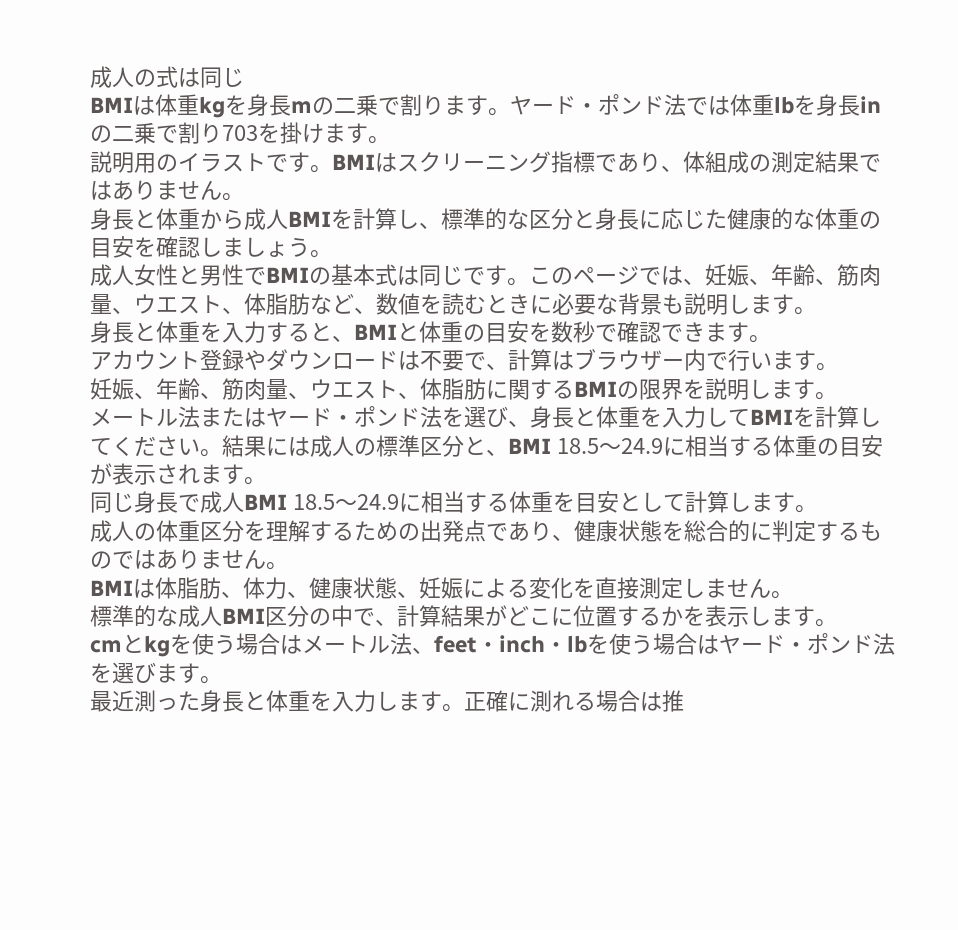成人の式は同じ
BMIは体重kgを身長mの二乗で割ります。ヤード・ポンド法では体重lbを身長inの二乗で割り703を掛けます。
説明用のイラストです。BMIはスクリーニング指標であり、体組成の測定結果ではありません。
身長と体重から成人BMIを計算し、標準的な区分と身長に応じた健康的な体重の目安を確認しましょう。
成人女性と男性でBMIの基本式は同じです。このページでは、妊娠、年齢、筋肉量、ウエスト、体脂肪など、数値を読むときに必要な背景も説明します。
身長と体重を入力すると、BMIと体重の目安を数秒で確認できます。
アカウント登録やダウンロードは不要で、計算はブラウザー内で行います。
妊娠、年齢、筋肉量、ウエスト、体脂肪に関するBMIの限界を説明します。
メートル法またはヤード・ポンド法を選び、身長と体重を入力してBMIを計算してください。結果には成人の標準区分と、BMI 18.5〜24.9に相当する体重の目安が表示されます。
同じ身長で成人BMI 18.5〜24.9に相当する体重を目安として計算します。
成人の体重区分を理解するための出発点であり、健康状態を総合的に判定するものではありません。
BMIは体脂肪、体力、健康状態、妊娠による変化を直接測定しません。
標準的な成人BMI区分の中で、計算結果がどこに位置するかを表示します。
cmとkgを使う場合はメートル法、feet・inch・lbを使う場合はヤード・ポンド法を選びます。
最近測った身長と体重を入力します。正確に測れる場合は推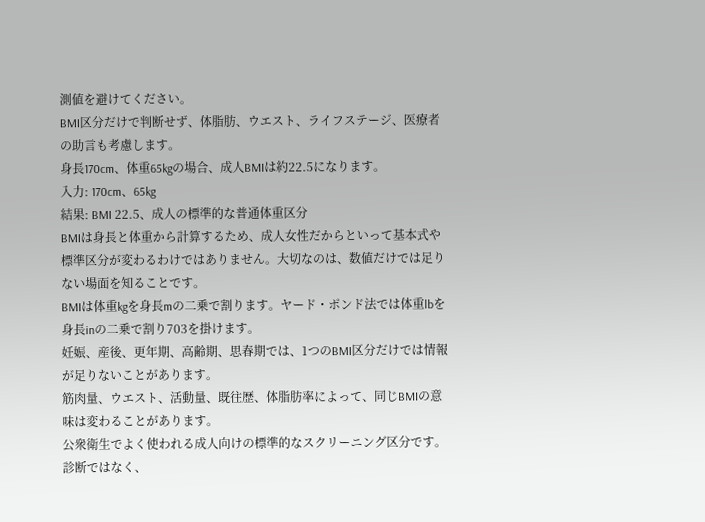測値を避けてください。
BMI区分だけで判断せず、体脂肪、ウエスト、ライフステージ、医療者の助言も考慮します。
身長170cm、体重65kgの場合、成人BMIは約22.5になります。
入力: 170cm、65kg
結果: BMI 22.5、成人の標準的な普通体重区分
BMIは身長と体重から計算するため、成人女性だからといって基本式や標準区分が変わるわけではありません。大切なのは、数値だけでは足りない場面を知ることです。
BMIは体重kgを身長mの二乗で割ります。ヤード・ポンド法では体重lbを身長inの二乗で割り703を掛けます。
妊娠、産後、更年期、高齢期、思春期では、1つのBMI区分だけでは情報が足りないことがあります。
筋肉量、ウエスト、活動量、既往歴、体脂肪率によって、同じBMIの意味は変わることがあります。
公衆衛生でよく使われる成人向けの標準的なスクリーニング区分です。診断ではなく、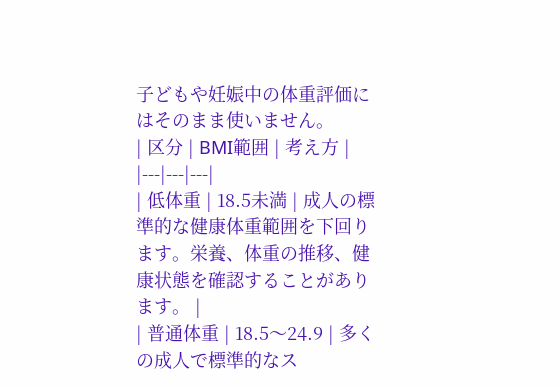子どもや妊娠中の体重評価にはそのまま使いません。
| 区分 | BMI範囲 | 考え方 |
|---|---|---|
| 低体重 | 18.5未満 | 成人の標準的な健康体重範囲を下回ります。栄養、体重の推移、健康状態を確認することがあります。 |
| 普通体重 | 18.5〜24.9 | 多くの成人で標準的なス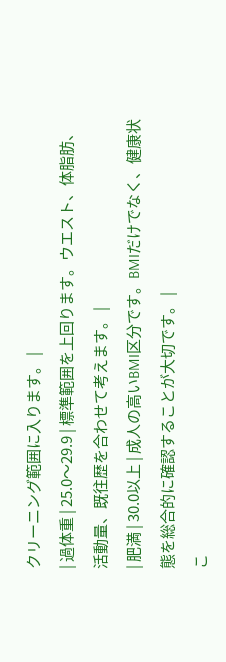クリーニング範囲に入ります。 |
| 過体重 | 25.0〜29.9 | 標準範囲を上回ります。ウエスト、体脂肪、活動量、既往歴を合わせて考えます。 |
| 肥満 | 30.0以上 | 成人の高いBMI区分です。BMIだけでなく、健康状態を総合的に確認することが大切です。 |
こ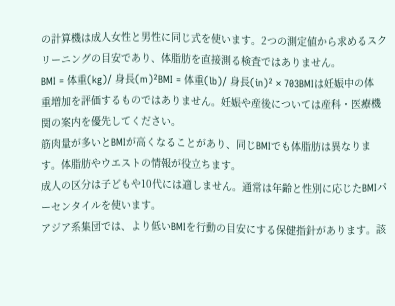の計算機は成人女性と男性に同じ式を使います。2つの測定値から求めるスクリーニングの目安であり、体脂肪を直接測る検査ではありません。
BMI = 体重(kg)/ 身長(m)²BMI = 体重(lb)/ 身長(in)² × 703BMIは妊娠中の体重増加を評価するものではありません。妊娠や産後については産科・医療機関の案内を優先してください。
筋肉量が多いとBMIが高くなることがあり、同じBMIでも体脂肪は異なります。体脂肪やウエストの情報が役立ちます。
成人の区分は子どもや10代には適しません。通常は年齢と性別に応じたBMIパーセンタイルを使います。
アジア系集団では、より低いBMIを行動の目安にする保健指針があります。該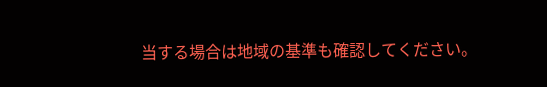当する場合は地域の基準も確認してください。